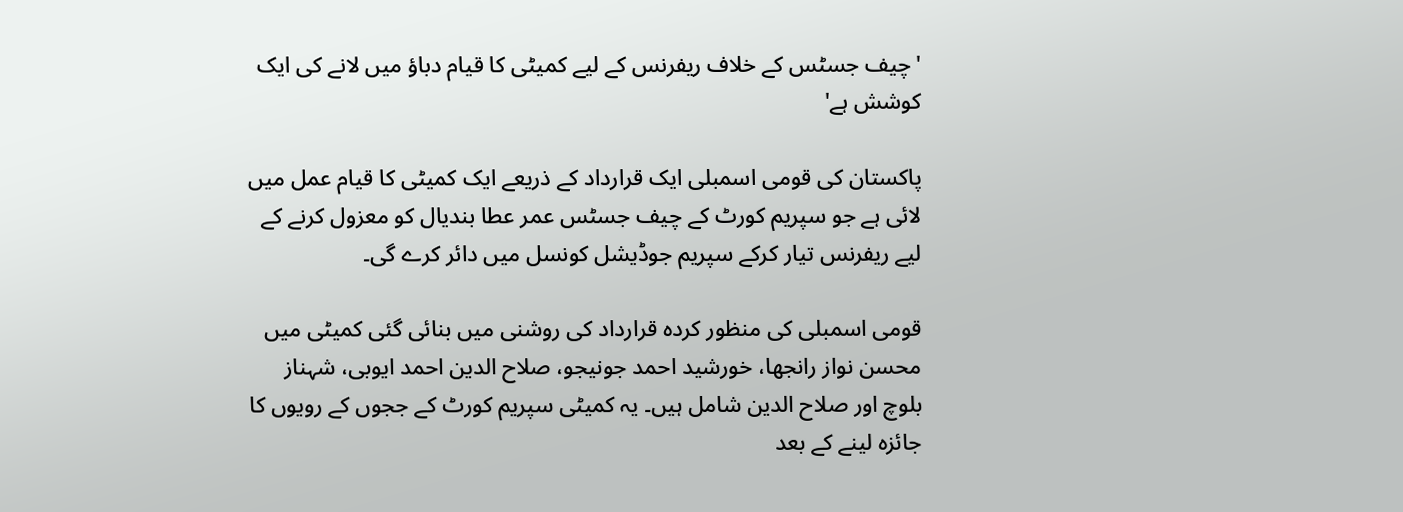'چیف جسٹس کے خلاف ریفرنس کے لیے کمیٹی کا قیام دباؤ میں لانے کی ایک کوشش ہے'

پاکستان کی قومی اسمبلی ایک قرارداد کے ذریعے ایک کمیٹی کا قیام عمل میں لائی ہے جو سپریم کورٹ کے چیف جسٹس عمر عطا بندیال کو معزول کرنے کے لیے ریفرنس تیار کرکے سپریم جوڈیشل کونسل میں دائر کرے گی۔

قومی اسمبلی کی منظور کردہ قرارداد کی روشنی میں بنائی گئی کمیٹی میں محسن نواز رانجھا، خورشید احمد جونیجو، صلاح الدین احمد ایوبی، شہناز بلوچ اور صلاح الدین شامل ہیں۔ یہ کمیٹی سپریم کورٹ کے ججوں کے رویوں کا جائزہ لینے کے بعد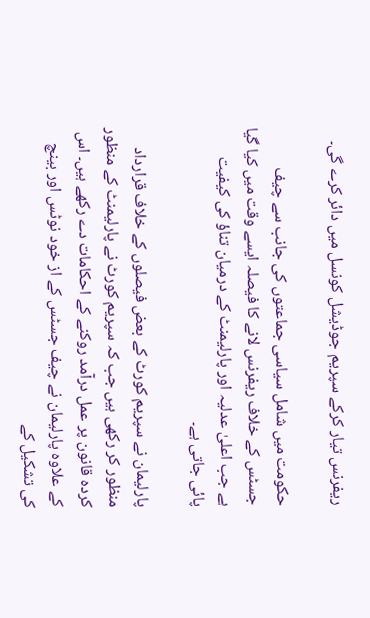ریفرنس تیار کرکے سپریم جوڈیشل کونسل میں دائر کرے گی۔

حکومت میں شامل سیاسی جماعتوں کی جانب سے چیف جسٹس کے خلاف ریفرنس لانے کا فیصلہ ایسے وقت میں کیا گیا ہے جب اعلیٰ عدلیہ اور پارلیمنٹ کے درمیان تناؤ کی کیفیت پائی جاتی ہے۔

پارلیمان نے سپریم کورٹ کے بعض فیصلوں کے خلاف قرارداد منظور کر رکھی ہیں جب کہ سپریم کورٹ نے پارلیمنٹ کے منظور کردہ قانون پر عمل درآمد روکنے کے احکامات دے رکھے ہیں۔ اس کے علاوہ پارلیمان نے چیف جسٹس کے از خود نوٹس اور بینچ کی تشکیل کے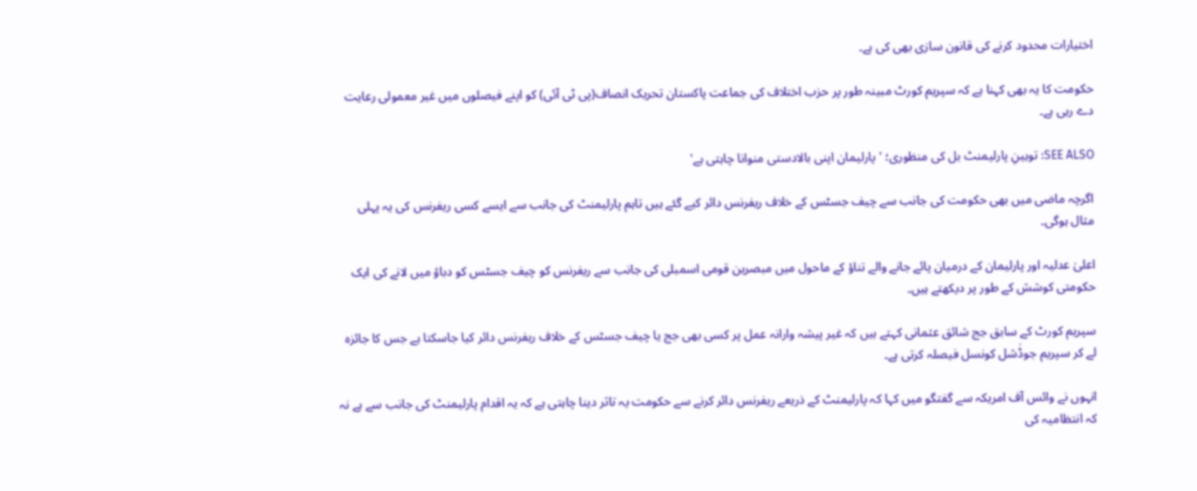اختیارات محدود کرنے کی قانون سازی بھی کی ہے۔

حکومت کا یہ بھی کہنا ہے کہ سپریم کورٹ مبینہ طور پر حزب اختلاف کی جماعت پاکستان تحریک انصاف(پی ٹی آئی) کو اپنے فیصلوں میں غیر معمولی رعایت دے رہی ہے۔

SEE ALSO: توہینِ پارلیمنٹ بل کی منظوری؛ 'پارلیمان اپنی بالادستی منوانا چاہتی ہے'

اگرچہ ماضی میں بھی حکومت کی جانب سے چیف جسٹس کے خلاف ریفرنس دائر کیے گئے ہیں تاہم پارلیمنٹ کی جانب سے ایسے کسی ریفرنس کی یہ پہلی مثال ہوگی۔

اعلیٰ عدلیہ اور پارلیمان کے درمیان پائے جانے والے تناؤ کے ماحول میں مبصرین قومی اسمبلی کی جانب سے ریفرنس کو چیف جسٹس کو دباؤ میں لانے کی ایک حکومتی کوشش کے طور پر دیکھتے ہیں۔

سپریم کورٹ کے سابق جج شائق عثمانی کہتے ہیں کہ غیر پیشہ وارانہ عمل پر کسی بھی جج یا چیف جسٹس کے خلاف ریفرنس دائر کیا جاسکتا ہے جس کا جائزہ لے کر سپریم جوڈٰشل کونسل فیصلہ کرتی ہے۔

انہوں نے وائس آف امریکہ سے گفتگو میں کہا کہ پارلیمنٹ کے ذریعے ریفرنس دائر کرنے سے حکومت یہ تاثر دینا چاہتی ہے کہ یہ اقدام پارلیمنٹ کی جانب سے ہے نہ کہ انتظامیہ کی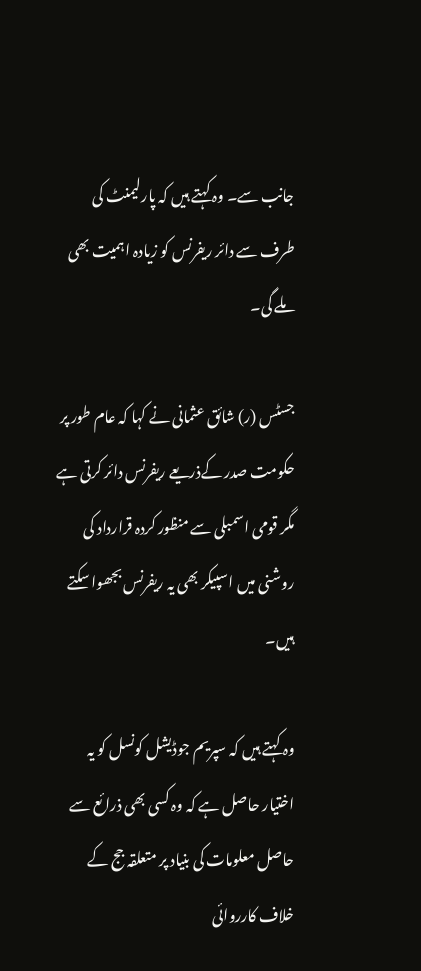جانب سے۔ وہ کہتے ہیں کہ پارلیمنٹ کی طرف سے دائر ریفرنس کو زیادہ اہمیت بھی ملے گی۔

جسٹس (ر) شائق عثمانی نے کہا کہ عام طور پر حکومت صدر کےذریعے ریفرنس دائر کرتی ہے مگر قومی اسمبلی سے منظور کردہ قرارداد کی روشنی میں اسپیکر بھی یہ ریفرنس بجھوا سکتے ہیں۔

وہ کہتے ہیں کہ سپریم جوڈیشل کونسل کو یہ اختیار حاصل ہے کہ وہ کسی بھی ذرائع سے حاصل معلومات کی بنیاد پر متعلقہ جج کے خلاف کارروائی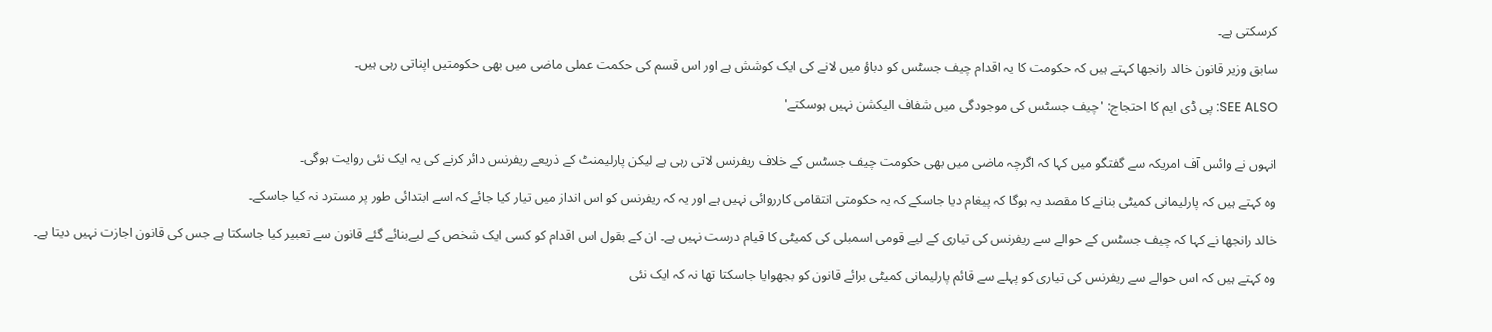کرسکتی ہے۔

سابق وزیر قانون خالد رانجھا کہتے ہیں کہ حکومت کا یہ اقدام چیف جسٹس کو دباؤ میں لانے کی ایک کوشش ہے اور اس قسم کی حکمت عملی ماضی میں بھی حکومتیں اپناتی رہی ہیں۔

SEE ALSO: پی ڈی ایم کا احتجاج: 'چیف جسٹس کی موجودگی میں شفاف الیکشن نہیں ہوسکتے'


انہوں نے وائس آف امریکہ سے گفتگو میں کہا کہ اگرچہ ماضی میں بھی حکومت چیف جسٹس کے خلاف ریفرنس لاتی رہی ہے لیکن پارلیمنٹ کے ذریعے ریفرنس دائر کرنے کی یہ ایک نئی روایت ہوگی۔

وہ کہتے ہیں کہ پارلیمانی کمیٹی بنانے کا مقصد یہ ہوگا کہ پیغام دیا جاسکے کہ یہ حکومتی انتقامی کارروائی نہیں ہے اور یہ کہ ریفرنس کو اس انداز میں تیار کیا جائے کہ اسے ابتدائی طور پر مسترد نہ کیا جاسکے۔

خالد رانجھا نے کہا کہ چیف جسٹس کے حوالے سے ریفرنس کی تیاری کے لیے قومی اسمبلی کی کمیٹی کا قیام درست نہیں ہے۔ ان کے بقول اس اقدام کو کسی ایک شخص کے لیےبنائے گئے قانون سے تعبیر کیا جاسکتا ہے جس کی قانون اجازت نہیں دیتا ہے۔

وہ کہتے ہیں کہ اس حوالے سے ریفرنس کی تیاری کو پہلے سے قائم پارلیمانی کمیٹی برائے قانون کو بجھوایا جاسکتا تھا نہ کہ ایک نئی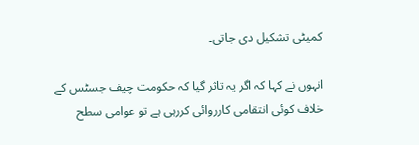کمیٹی تشکیل دی جاتی۔

انہوں نے کہا کہ اگر یہ تاثر گیا کہ حکومت چیف جسٹس کے خلاف کوئی انتقامی کارروائی کررہی ہے تو عوامی سطح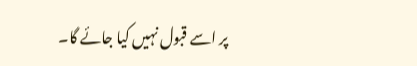پر اسے قبول نہیں کیا جائے گا۔